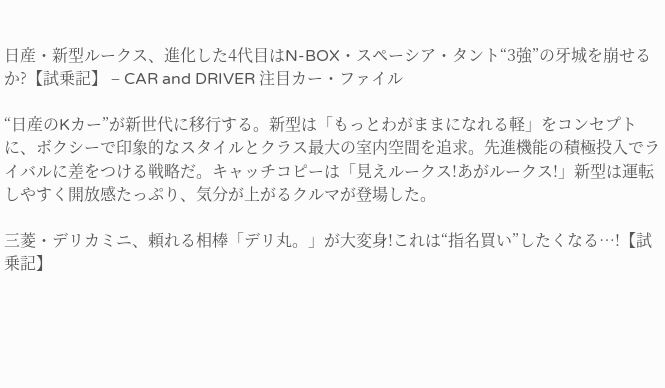日産・新型ルークス、進化した4代目はN-BOX・スペーシア・タント“3強”の牙城を崩せるか?【試乗記】 – CAR and DRIVER 注目カー・ファイル

“日産のKカー”が新世代に移行する。新型は「もっとわがままになれる軽」をコンセプトに、ボクシーで印象的なスタイルとクラス最大の室内空間を追求。先進機能の積極投入でライバルに差をつける戦略だ。キャッチコピーは「見えルークス!あがルークス!」新型は運転しやすく開放感たっぷり、気分が上がるクルマが登場した。

三菱・デリカミニ、頼れる相棒「デリ丸。」が大変身!これは“指名買い”したくなる…!【試乗記】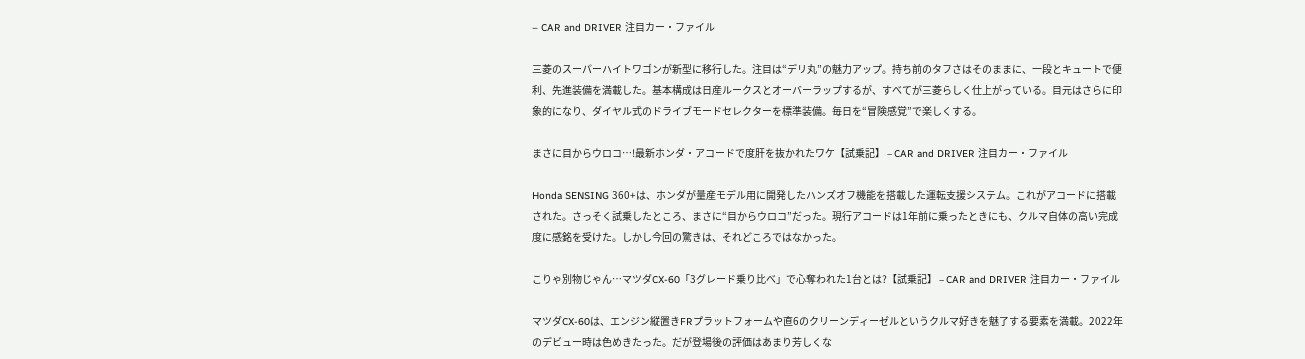– CAR and DRIVER 注目カー・ファイル

三菱のスーパーハイトワゴンが新型に移行した。注目は“デリ丸”の魅力アップ。持ち前のタフさはそのままに、一段とキュートで便利、先進装備を満載した。基本構成は日産ルークスとオーバーラップするが、すべてが三菱らしく仕上がっている。目元はさらに印象的になり、ダイヤル式のドライブモードセレクターを標準装備。毎日を“冒険感覚”で楽しくする。

まさに目からウロコ…!最新ホンダ・アコードで度肝を抜かれたワケ【試乗記】 – CAR and DRIVER 注目カー・ファイル

Honda SENSING 360+は、ホンダが量産モデル用に開発したハンズオフ機能を搭載した運転支援システム。これがアコードに搭載された。さっそく試乗したところ、まさに“目からウロコ”だった。現行アコードは1年前に乗ったときにも、クルマ自体の高い完成度に感銘を受けた。しかし今回の驚きは、それどころではなかった。

こりゃ別物じゃん…マツダCX-60「3グレード乗り比べ」で心奪われた1台とは?【試乗記】 – CAR and DRIVER 注目カー・ファイル

マツダCX-60は、エンジン縦置きFRプラットフォームや直6のクリーンディーゼルというクルマ好きを魅了する要素を満載。2022年のデビュー時は色めきたった。だが登場後の評価はあまり芳しくな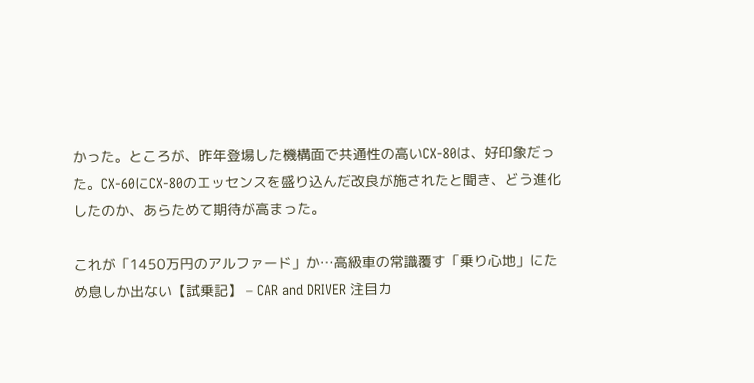かった。ところが、昨年登場した機構面で共通性の高いCX-80は、好印象だった。CX-60にCX-80のエッセンスを盛り込んだ改良が施されたと聞き、どう進化したのか、あらためて期待が高まった。

これが「1450万円のアルファード」か…高級車の常識覆す「乗り心地」にため息しか出ない【試乗記】 – CAR and DRIVER 注目カ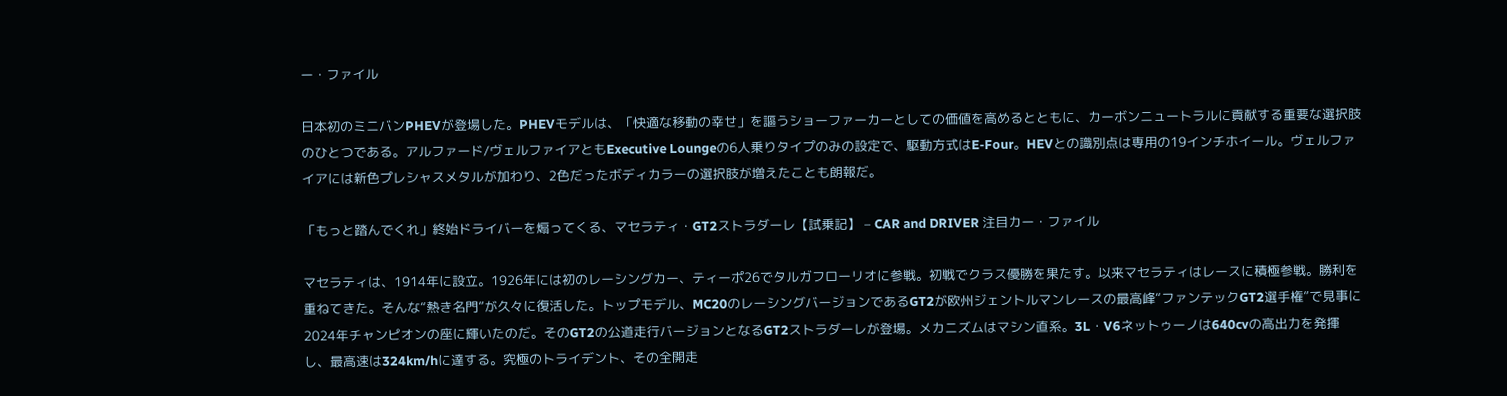ー・ファイル

日本初のミニバンPHEVが登場した。PHEVモデルは、「快適な移動の幸せ」を謳うショーファーカーとしての価値を高めるとともに、カーボンニュートラルに貢献する重要な選択肢のひとつである。アルファード/ヴェルファイアともExecutive Loungeの6人乗りタイプのみの設定で、駆動方式はE-Four。HEVとの識別点は専用の19インチホイール。ヴェルファイアには新色プレシャスメタルが加わり、2色だったボディカラーの選択肢が増えたことも朗報だ。

「もっと踏んでくれ」終始ドライバーを煽ってくる、マセラティ・GT2ストラダーレ【試乗記】 – CAR and DRIVER 注目カー・ファイル

マセラティは、1914年に設立。1926年には初のレーシングカー、ティーポ26でタルガフローリオに参戦。初戦でクラス優勝を果たす。以来マセラティはレースに積極参戦。勝利を重ねてきた。そんな“熱き名門”が久々に復活した。トップモデル、MC20のレーシングバージョンであるGT2が欧州ジェントルマンレースの最高峰“ファンテックGT2選手権”で見事に2024年チャンピオンの座に輝いたのだ。そのGT2の公道走行バージョンとなるGT2ストラダーレが登場。メカニズムはマシン直系。3L・V6ネットゥーノは640cvの高出力を発揮し、最高速は324km/hに達する。究極のトライデント、その全開走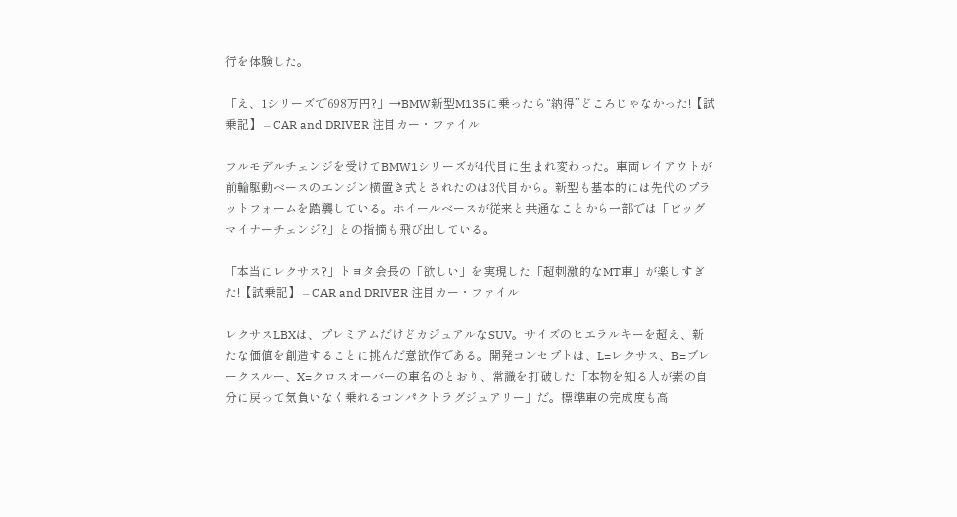行を体験した。

「え、1シリーズで698万円?」→BMW新型M135に乗ったら“納得”どころじゃなかった!【試乗記】 – CAR and DRIVER 注目カー・ファイル

フルモデルチェンジを受けてBMW1シリーズが4代目に生まれ変わった。車両レイアウトが前輪駆動ベースのエンジン横置き式とされたのは3代目から。新型も基本的には先代のプラットフォームを踏襲している。ホイールベースが従来と共通なことから一部では「ビッグマイナーチェンジ?」との指摘も飛び出している。

「本当にレクサス?」トヨタ会長の「欲しい」を実現した「超刺激的なMT車」が楽しすぎた!【試乗記】 – CAR and DRIVER 注目カー・ファイル

レクサスLBXは、プレミアムだけどカジュアルなSUV。サイズのヒエラルキーを超え、新たな価値を創造することに挑んだ意欲作である。開発コンセプトは、L=レクサス、B=ブレークスルー、X=クロスオーバーの車名のとおり、常識を打破した「本物を知る人が素の自分に戻って気負いなく乗れるコンパクトラグジュアリー」だ。標準車の完成度も高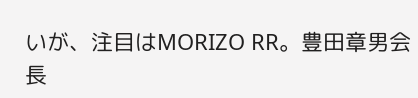いが、注目はMORIZO RR。豊田章男会長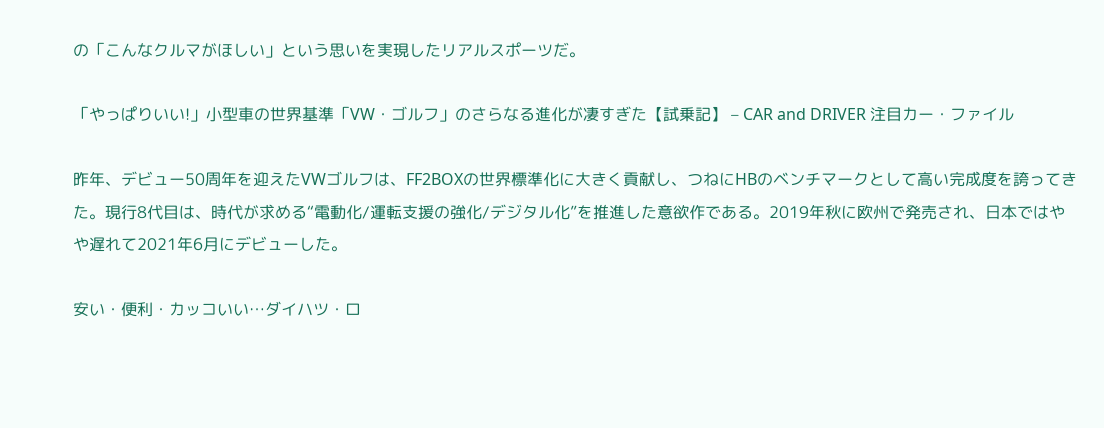の「こんなクルマがほしい」という思いを実現したリアルスポーツだ。

「やっぱりいい!」小型車の世界基準「VW・ゴルフ」のさらなる進化が凄すぎた【試乗記】 – CAR and DRIVER 注目カー・ファイル

昨年、デビュー50周年を迎えたVWゴルフは、FF2BOXの世界標準化に大きく貢献し、つねにHBのベンチマークとして高い完成度を誇ってきた。現行8代目は、時代が求める“電動化/運転支援の強化/デジタル化”を推進した意欲作である。2019年秋に欧州で発売され、日本ではやや遅れて2021年6月にデビューした。

安い・便利・カッコいい…ダイハツ・ロ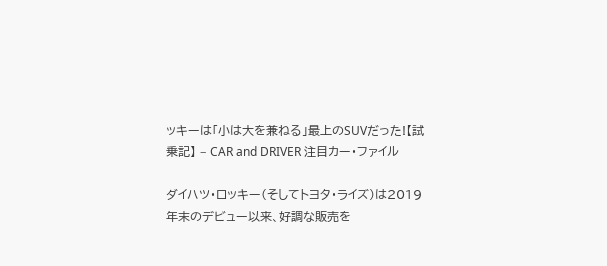ッキーは「小は大を兼ねる」最上のSUVだった!【試乗記】 – CAR and DRIVER 注目カー・ファイル

ダイハツ・ロッキー(そしてトヨタ・ライズ)は2019年末のデビュー以来、好調な販売を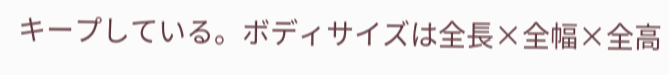キープしている。ボディサイズは全長×全幅×全高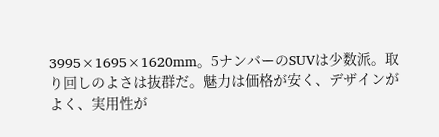3995×1695×1620mm。5ナンバーのSUVは少数派。取り回しのよさは抜群だ。魅力は価格が安く、デザインがよく、実用性が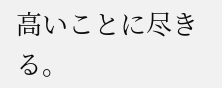高いことに尽きる。